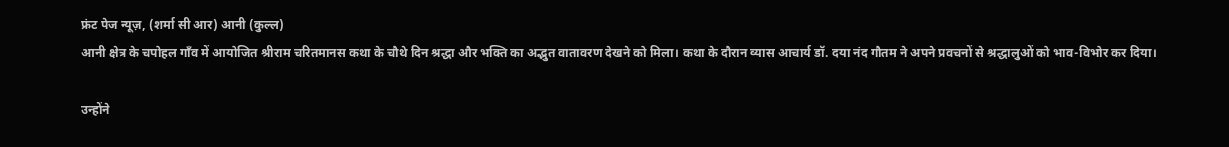फ्रंट पेज न्यूज़, (शर्मा सी आर) आनी (कुल्ल)
आनी क्षेत्र के चपोहल गाँव में आयोजित श्रीराम चरितमानस कथा के चौथे दिन श्रद्धा और भक्ति का अद्भुत वातावरण देखने को मिला। कथा के दौरान व्यास आचार्य डॉ. दया नंद गौतम ने अपने प्रवचनों से श्रद्धालुओं को भाव-विभोर कर दिया।

उन्होंने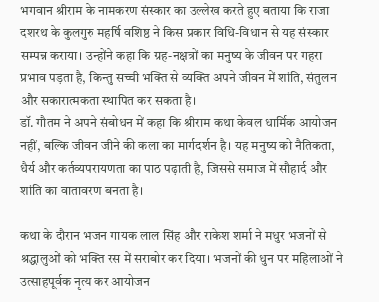भगवान श्रीराम के नामकरण संस्कार का उल्लेख करते हुए बताया कि राजा दशरथ के कुलगुरु महर्षि वशिष्ठ ने किस प्रकार विधि-विधान से यह संस्कार सम्पन्न कराया। उन्होंने कहा कि ग्रह-नक्षत्रों का मनुष्य के जीवन पर गहरा प्रभाव पड़ता है, किन्तु सच्ची भक्ति से व्यक्ति अपने जीवन में शांति, संतुलन और सकारात्मकता स्थापित कर सकता है।
डॉ. गौतम ने अपने संबोधन में कहा कि श्रीराम कथा केवल धार्मिक आयोजन नहीं, बल्कि जीवन जीने की कला का मार्गदर्शन है। यह मनुष्य को नैतिकता, धैर्य और कर्तव्यपरायणता का पाठ पढ़ाती है, जिससे समाज में सौहार्द और शांति का वातावरण बनता है।

कथा के दौरान भजन गायक लाल सिंह और राकेश शर्मा ने मधुर भजनों से श्रद्धालुओं को भक्ति रस में सराबोर कर दिया। भजनों की धुन पर महिलाओं ने उत्साहपूर्वक नृत्य कर आयोजन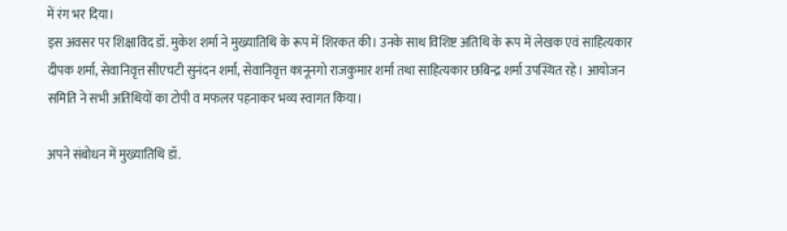में रंग भर दिया।
इस अवसर पर शिक्षाविद डॉ. मुकेश शर्मा ने मुख्यातिथि के रूप में शिरकत की। उनके साथ विशिष्ट अतिथि के रूप में लेखक एवं साहित्यकार दीपक शर्मा, सेवानिवृत्त सीएचटी सुनंदन शर्मा, सेवानिवृत्त कानूनगो राजकुमार शर्मा तथा साहित्यकार छबिन्द्र शर्मा उपस्थित रहे। आयोजन समिति ने सभी अतिथियों का टोपी व मफलर पहनाकर भव्य स्वागत किया।

अपने संबोधन में मुख्यातिथि डॉ.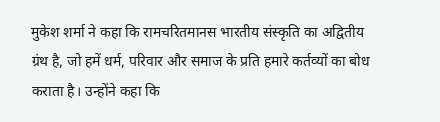मुकेश शर्मा ने कहा कि रामचरितमानस भारतीय संस्कृति का अद्वितीय ग्रंथ है, जो हमें धर्म, परिवार और समाज के प्रति हमारे कर्तव्यों का बोध कराता है। उन्होंने कहा कि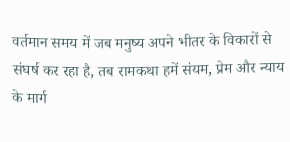वर्तमान समय में जब मनुष्य अपने भीतर के विकारों से संघर्ष कर रहा है, तब रामकथा हमें संयम, प्रेम और न्याय के मार्ग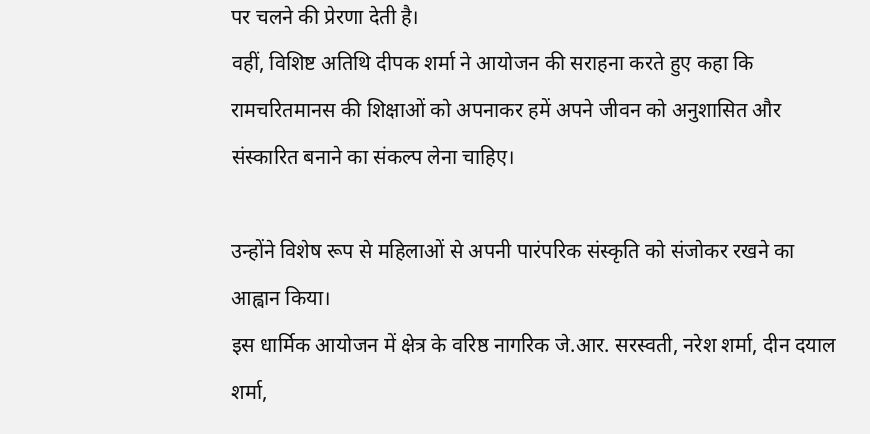पर चलने की प्रेरणा देती है।
वहीं, विशिष्ट अतिथि दीपक शर्मा ने आयोजन की सराहना करते हुए कहा कि रामचरितमानस की शिक्षाओं को अपनाकर हमें अपने जीवन को अनुशासित और संस्कारित बनाने का संकल्प लेना चाहिए।

उन्होंने विशेष रूप से महिलाओं से अपनी पारंपरिक संस्कृति को संजोकर रखने का आह्वान किया।
इस धार्मिक आयोजन में क्षेत्र के वरिष्ठ नागरिक जे.आर. सरस्वती, नरेश शर्मा, दीन दयाल शर्मा,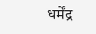धर्मेंद्र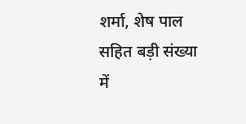शर्मा, शेष पाल सहित बड़ी संख्या में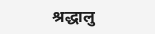श्रद्धालु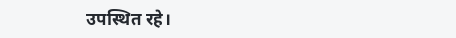उपस्थित रहे।